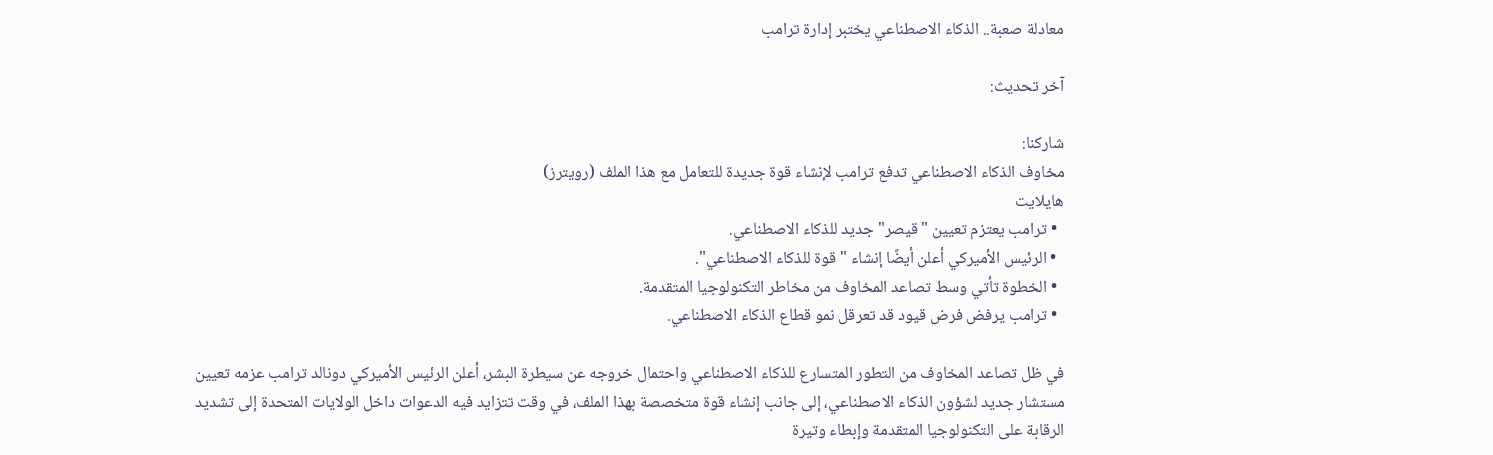معادلة صعبة.. الذكاء الاصطناعي يختبر إدارة ترامب

آخر تحديث:

شاركنا:
مخاوف الذكاء الاصطناعي تدفع ترامب لإنشاء قوة جديدة للتعامل مع هذا الملف (رويترز)
هايلايت
  • ترامب يعتزم تعيين "قيصر" جديد للذكاء الاصطناعي.
  • الرئيس الأميركي أعلن أيضًا إنشاء "قوة للذكاء الاصطناعي".
  • الخطوة تأتي وسط تصاعد المخاوف من مخاطر التكنولوجيا المتقدمة.
  • ترامب يرفض فرض قيود قد تعرقل نمو قطاع الذكاء الاصطناعي.

في ظل تصاعد المخاوف من التطور المتسارع للذكاء الاصطناعي واحتمال خروجه عن سيطرة البشر، أعلن الرئيس الأميركي دونالد ترامب عزمه تعيين مستشار جديد لشؤون الذكاء الاصطناعي، إلى جانب إنشاء قوة متخصصة بهذا الملف، في وقت تتزايد فيه الدعوات داخل الولايات المتحدة إلى تشديد الرقابة على التكنولوجيا المتقدمة وإبطاء وتيرة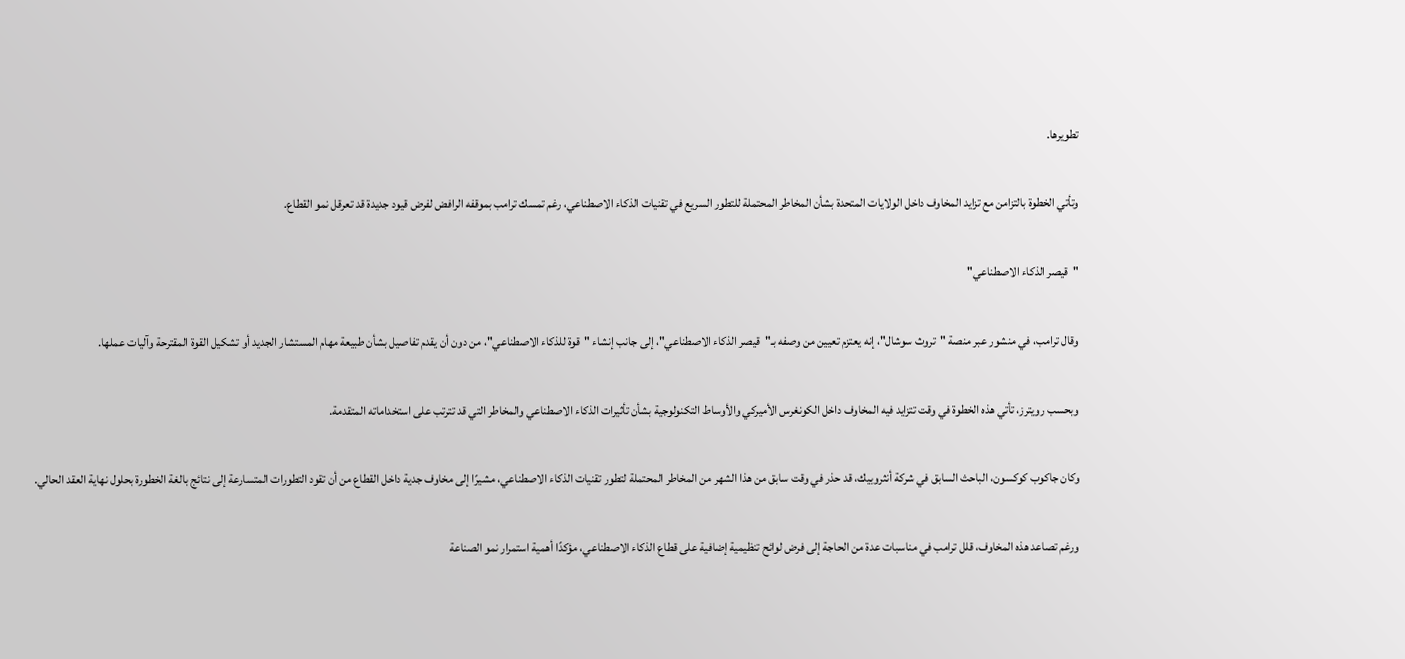تطويرها.

وتأتي الخطوة بالتزامن مع تزايد المخاوف داخل الولايات المتحدة بشأن المخاطر المحتملة للتطور السريع في تقنيات الذكاء الاصطناعي، رغم تمسك ترامب بموقفه الرافض لفرض قيود جديدة قد تعرقل نمو القطاع.

"قيصر الذكاء الاصطناعي"

وقال ترامب، في منشور عبر منصة "تروث سوشال"، إنه يعتزم تعيين من وصفه بـ"قيصر الذكاء الاصطناعي"، إلى جانب إنشاء "قوة للذكاء الاصطناعي"، من دون أن يقدم تفاصيل بشأن طبيعة مهام المستشار الجديد أو تشكيل القوة المقترحة وآليات عملها.

وبحسب رويترز، تأتي هذه الخطوة في وقت تتزايد فيه المخاوف داخل الكونغرس الأميركي والأوساط التكنولوجية بشأن تأثيرات الذكاء الاصطناعي والمخاطر التي قد تترتب على استخداماته المتقدمة.

وكان جاكوب كوكسون، الباحث السابق في شركة أنثروبيك، قد حذر في وقت سابق من هذا الشهر من المخاطر المحتملة لتطور تقنيات الذكاء الاصطناعي، مشيرًا إلى مخاوف جدية داخل القطاع من أن تقود التطورات المتسارعة إلى نتائج بالغة الخطورة بحلول نهاية العقد الحالي.

ورغم تصاعد هذه المخاوف، قلل ترامب في مناسبات عدة من الحاجة إلى فرض لوائح تنظيمية إضافية على قطاع الذكاء الاصطناعي، مؤكدًا أهمية استمرار نمو الصناعة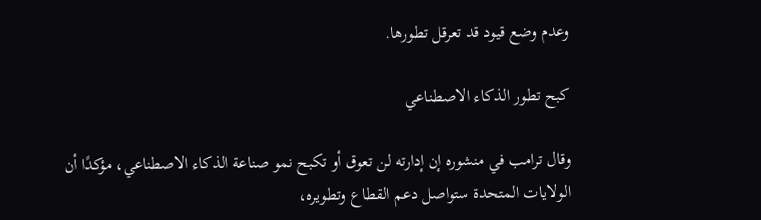وعدم وضع قيود قد تعرقل تطورها.

كبح تطور الذكاء الاصطناعي

وقال ترامب في منشوره إن إدارته لن تعوق أو تكبح نمو صناعة الذكاء الاصطناعي، مؤكدًا أن الولايات المتحدة ستواصل دعم القطاع وتطويره،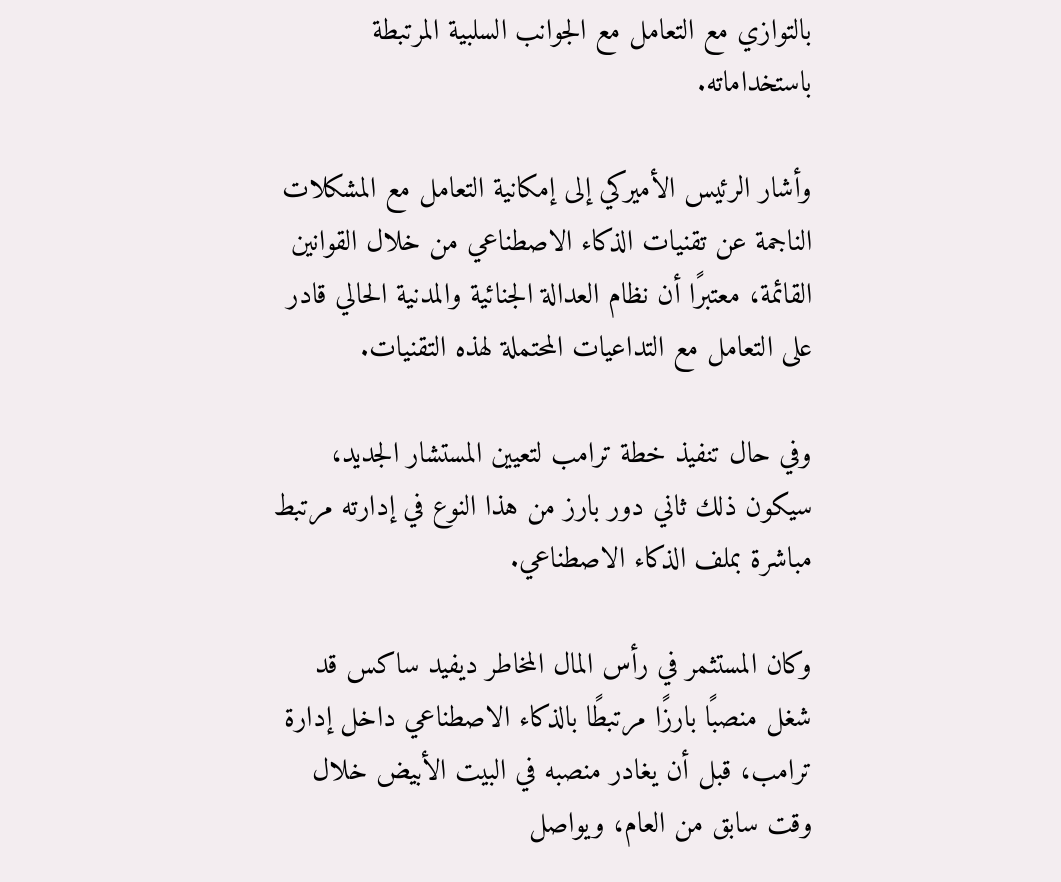بالتوازي مع التعامل مع الجوانب السلبية المرتبطة باستخداماته.

وأشار الرئيس الأميركي إلى إمكانية التعامل مع المشكلات الناجمة عن تقنيات الذكاء الاصطناعي من خلال القوانين القائمة، معتبرًا أن نظام العدالة الجنائية والمدنية الحالي قادر على التعامل مع التداعيات المحتملة لهذه التقنيات.

وفي حال تنفيذ خطة ترامب لتعيين المستشار الجديد، سيكون ذلك ثاني دور بارز من هذا النوع في إدارته مرتبط مباشرة بملف الذكاء الاصطناعي.

وكان المستثمر في رأس المال المخاطر ديفيد ساكس قد شغل منصبًا بارزًا مرتبطًا بالذكاء الاصطناعي داخل إدارة ترامب، قبل أن يغادر منصبه في البيت الأبيض خلال وقت سابق من العام، ويواصل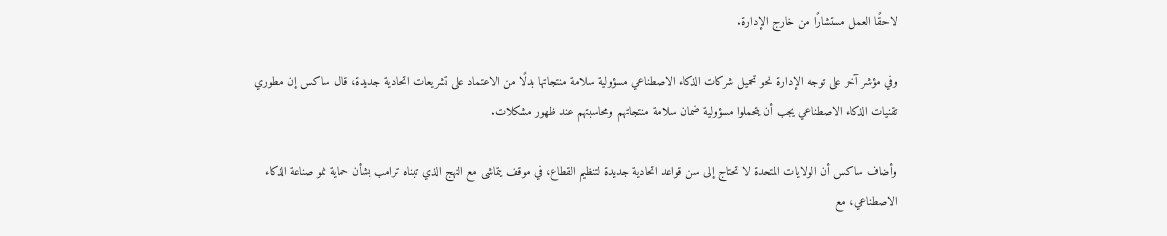لاحقًا العمل مستشارًا من خارج الإدارة.

وفي مؤشر آخر على توجه الإدارة نحو تحميل شركات الذكاء الاصطناعي مسؤولية سلامة منتجاتها بدلًا من الاعتماد على تشريعات اتحادية جديدة، قال ساكس إن مطوري تقنيات الذكاء الاصطناعي يجب أن يتحملوا مسؤولية ضمان سلامة منتجاتهم ومحاسبتهم عند ظهور مشكلات.

وأضاف ساكس أن الولايات المتحدة لا تحتاج إلى سن قواعد اتحادية جديدة لتنظيم القطاع، في موقف يتماشى مع النهج الذي تبناه ترامب بشأن حماية نمو صناعة الذكاء الاصطناعي، مع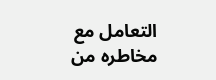التعامل مع مخاطره من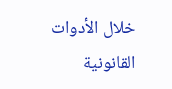خلال الأدوات القانونية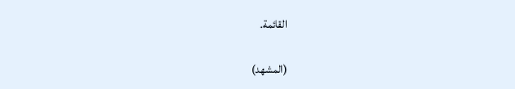القائمة.

(المشهد)